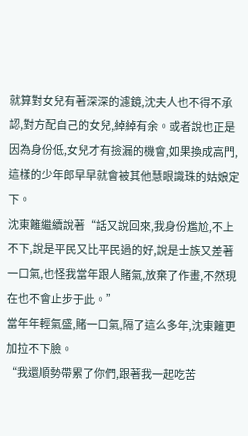就算對女兒有著深深的濾鏡,沈夫人也不得不承認,對方配自己的女兒,綽綽有余。或者說也正是因為身份低,女兒才有撿漏的機會,如果換成高門,這樣的少年郎早早就會被其他慧眼識珠的姑娘定下。
沈東籬繼續說著“話又說回來,我身份尷尬,不上不下,說是平民又比平民過的好,說是士族又差著一口氣,也怪我當年跟人賭氣,放棄了作畫,不然現在也不會止步于此。”
當年年輕氣盛,賭一口氣,隔了這么多年,沈東籬更加拉不下臉。
“我還順勢帶累了你們,跟著我一起吃苦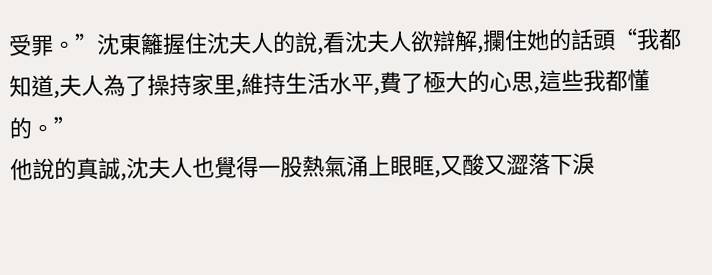受罪。”沈東籬握住沈夫人的說,看沈夫人欲辯解,攔住她的話頭“我都知道,夫人為了操持家里,維持生活水平,費了極大的心思,這些我都懂的。”
他說的真誠,沈夫人也覺得一股熱氣涌上眼眶,又酸又澀落下淚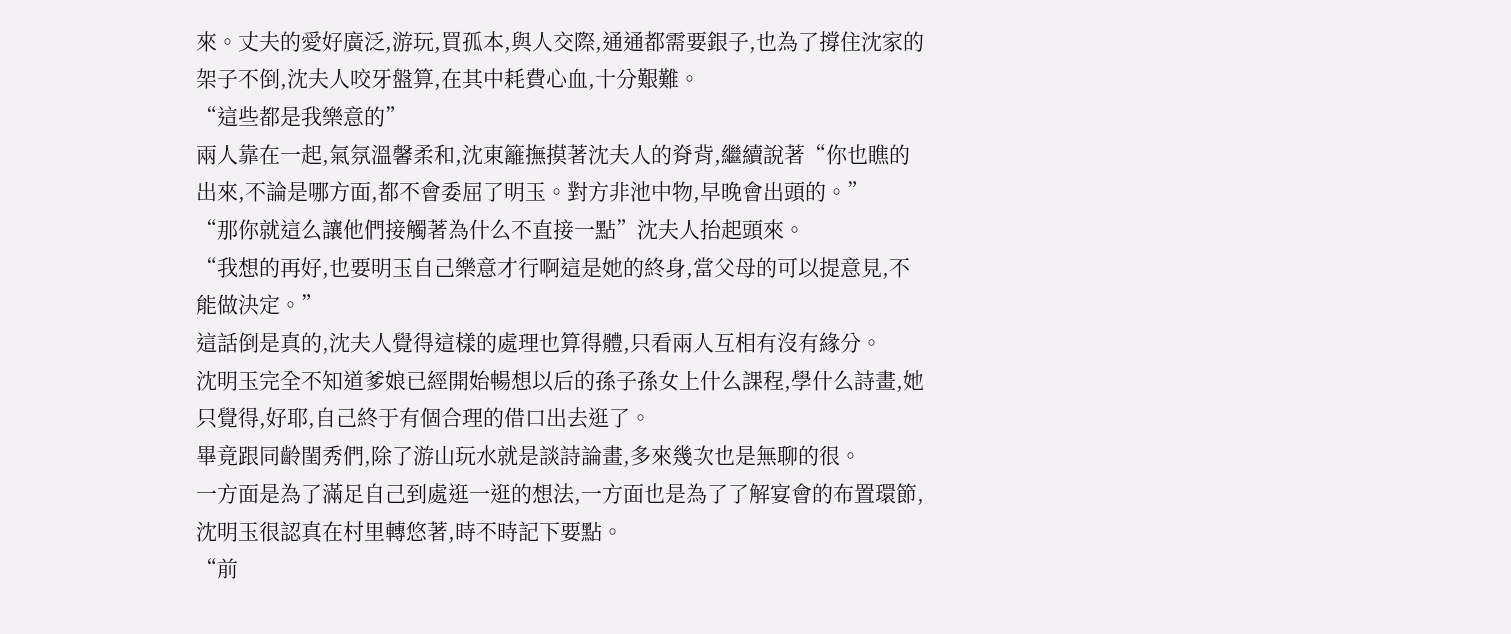來。丈夫的愛好廣泛,游玩,買孤本,與人交際,通通都需要銀子,也為了撐住沈家的架子不倒,沈夫人咬牙盤算,在其中耗費心血,十分艱難。
“這些都是我樂意的”
兩人靠在一起,氣氛溫馨柔和,沈東籬撫摸著沈夫人的脊背,繼續說著“你也瞧的出來,不論是哪方面,都不會委屈了明玉。對方非池中物,早晚會出頭的。”
“那你就這么讓他們接觸著為什么不直接一點”沈夫人抬起頭來。
“我想的再好,也要明玉自己樂意才行啊這是她的終身,當父母的可以提意見,不能做決定。”
這話倒是真的,沈夫人覺得這樣的處理也算得體,只看兩人互相有沒有緣分。
沈明玉完全不知道爹娘已經開始暢想以后的孫子孫女上什么課程,學什么詩畫,她只覺得,好耶,自己終于有個合理的借口出去逛了。
畢竟跟同齡閨秀們,除了游山玩水就是談詩論畫,多來幾次也是無聊的很。
一方面是為了滿足自己到處逛一逛的想法,一方面也是為了了解宴會的布置環節,沈明玉很認真在村里轉悠著,時不時記下要點。
“前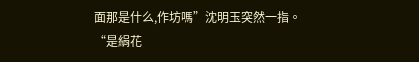面那是什么,作坊嗎”沈明玉突然一指。
“是絹花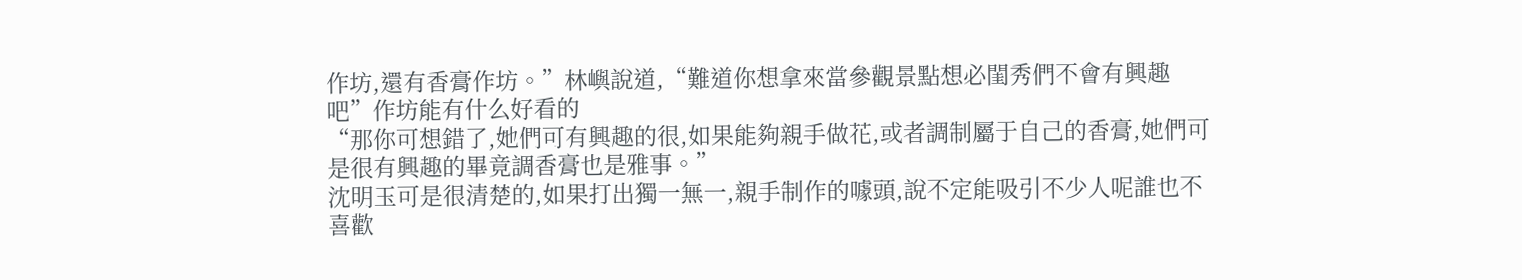作坊,還有香膏作坊。”林嶼說道,“難道你想拿來當參觀景點想必閨秀們不會有興趣吧”作坊能有什么好看的
“那你可想錯了,她們可有興趣的很,如果能夠親手做花,或者調制屬于自己的香膏,她們可是很有興趣的畢竟調香膏也是雅事。”
沈明玉可是很清楚的,如果打出獨一無一,親手制作的噱頭,說不定能吸引不少人呢誰也不喜歡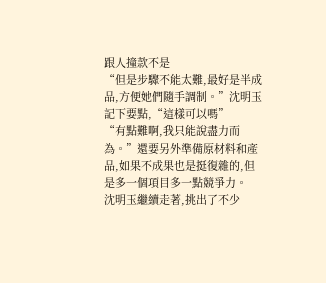跟人撞款不是
“但是步驟不能太難,最好是半成品,方便她們隨手調制。”沈明玉記下要點,“這樣可以嗎”
“有點難啊,我只能說盡力而為。”還要另外準備原材料和產品,如果不成果也是挺復雜的,但是多一個項目多一點競爭力。
沈明玉繼續走著,挑出了不少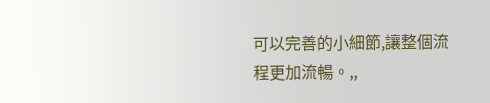可以完善的小細節,讓整個流程更加流暢。,,